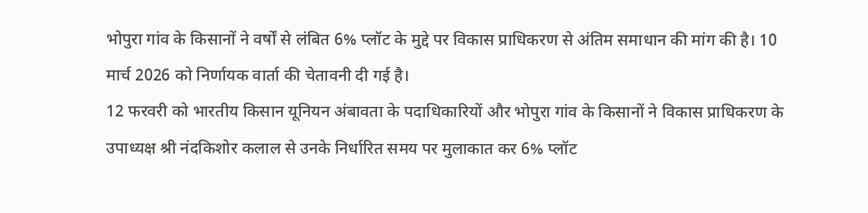भोपुरा गांव के किसानों ने वर्षों से लंबित 6% प्लॉट के मुद्दे पर विकास प्राधिकरण से अंतिम समाधान की मांग की है। 10 मार्च 2026 को निर्णायक वार्ता की चेतावनी दी गई है।
12 फरवरी को भारतीय किसान यूनियन अंबावता के पदाधिकारियों और भोपुरा गांव के किसानों ने विकास प्राधिकरण के उपाध्यक्ष श्री नंदकिशोर कलाल से उनके निर्धारित समय पर मुलाकात कर 6% प्लॉट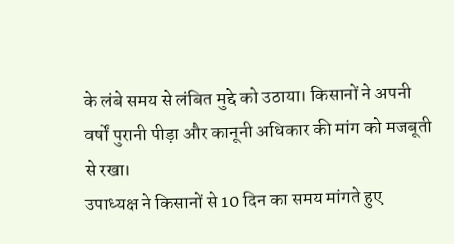के लंबे समय से लंबित मुद्दे को उठाया। किसानों ने अपनी वर्षों पुरानी पीड़ा और कानूनी अधिकार की मांग को मजबूती से रखा।
उपाध्यक्ष ने किसानों से 10 दिन का समय मांगते हुए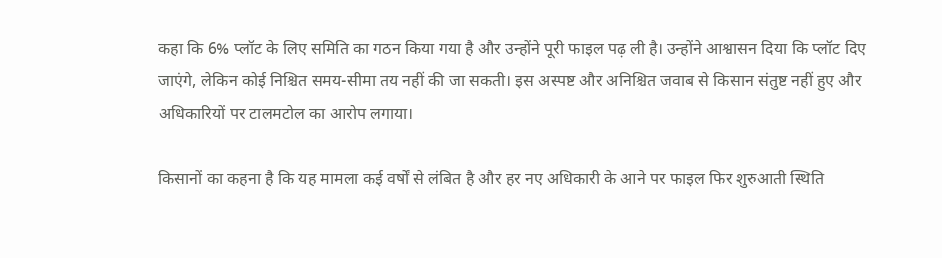कहा कि 6% प्लॉट के लिए समिति का गठन किया गया है और उन्होंने पूरी फाइल पढ़ ली है। उन्होंने आश्वासन दिया कि प्लॉट दिए जाएंगे, लेकिन कोई निश्चित समय-सीमा तय नहीं की जा सकती। इस अस्पष्ट और अनिश्चित जवाब से किसान संतुष्ट नहीं हुए और अधिकारियों पर टालमटोल का आरोप लगाया।

किसानों का कहना है कि यह मामला कई वर्षों से लंबित है और हर नए अधिकारी के आने पर फाइल फिर शुरुआती स्थिति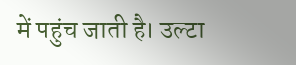में पहुंच जाती है। उल्टा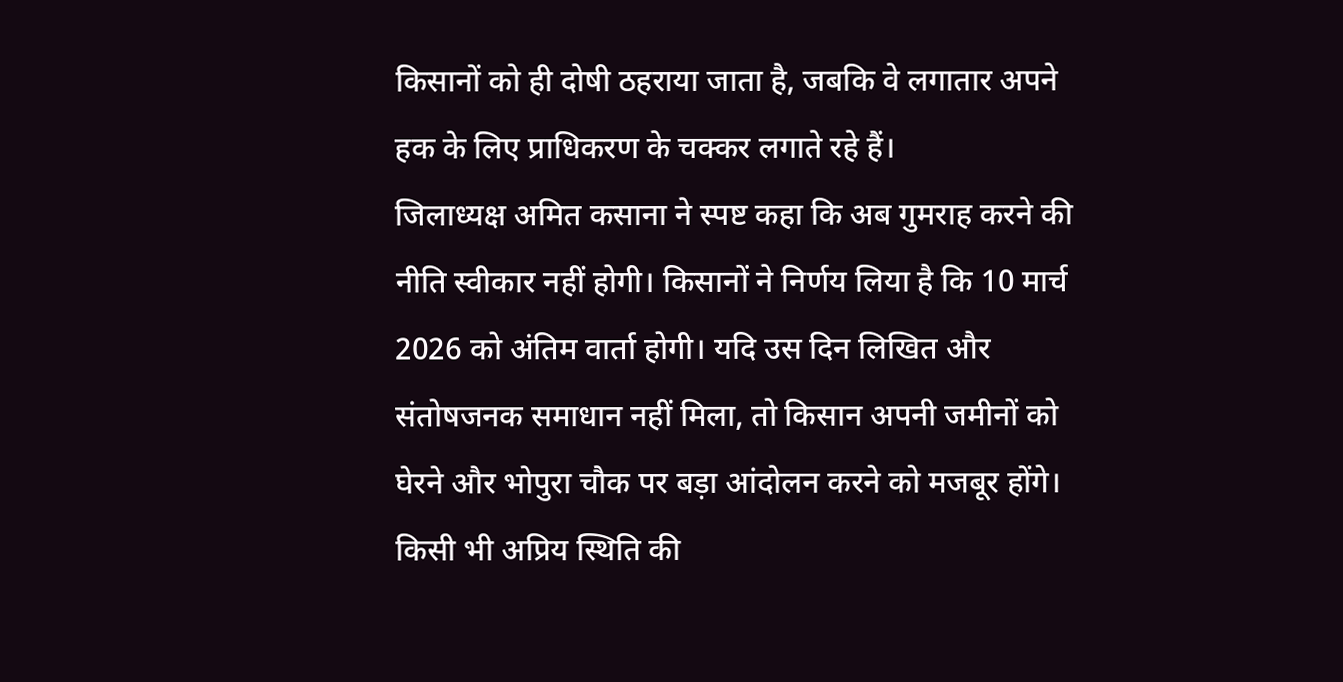किसानों को ही दोषी ठहराया जाता है, जबकि वे लगातार अपने हक के लिए प्राधिकरण के चक्कर लगाते रहे हैं।
जिलाध्यक्ष अमित कसाना ने स्पष्ट कहा कि अब गुमराह करने की नीति स्वीकार नहीं होगी। किसानों ने निर्णय लिया है कि 10 मार्च 2026 को अंतिम वार्ता होगी। यदि उस दिन लिखित और संतोषजनक समाधान नहीं मिला, तो किसान अपनी जमीनों को घेरने और भोपुरा चौक पर बड़ा आंदोलन करने को मजबूर होंगे। किसी भी अप्रिय स्थिति की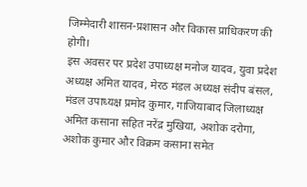जिम्मेदारी शासन-प्रशासन और विकास प्राधिकरण की होगी।
इस अवसर पर प्रदेश उपाध्यक्ष मनोज यादव, युवा प्रदेश अध्यक्ष अमित यादव, मेरठ मंडल अध्यक्ष संदीप बंसल, मंडल उपाध्यक्ष प्रमोद कुमार, गाजियाबाद जिलाध्यक्ष अमित कसाना सहित नरेंद्र मुखिया, अशोक दरोगा, अशोक कुमार और विक्रम कसाना समेत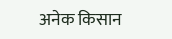अनेक किसान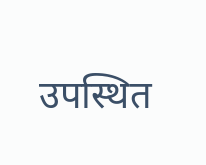उपस्थित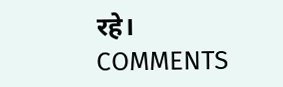रहे।
COMMENTS